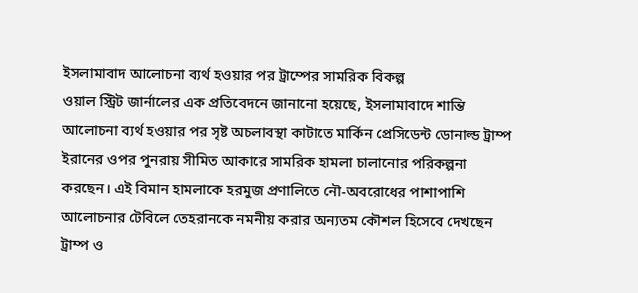ইসলামাবাদ আলোচনা ব্যর্থ হওয়ার পর ট্রাম্পের সামরিক বিকল্প
ওয়াল স্ট্রিট জার্নালের এক প্রতিবেদনে জানানো হয়েছে, ইসলামাবাদে শান্তি আলোচনা ব্যর্থ হওয়ার পর সৃষ্ট অচলাবস্থা কাটাতে মার্কিন প্রেসিডেন্ট ডোনাল্ড ট্রাম্প ইরানের ওপর পুনরায় সীমিত আকারে সামরিক হামলা চালানোর পরিকল্পনা করছেন। এই বিমান হামলাকে হরমুজ প্রণালিতে নৌ-অবরোধের পাশাপাশি আলোচনার টেবিলে তেহরানকে নমনীয় করার অন্যতম কৌশল হিসেবে দেখছেন ট্রাম্প ও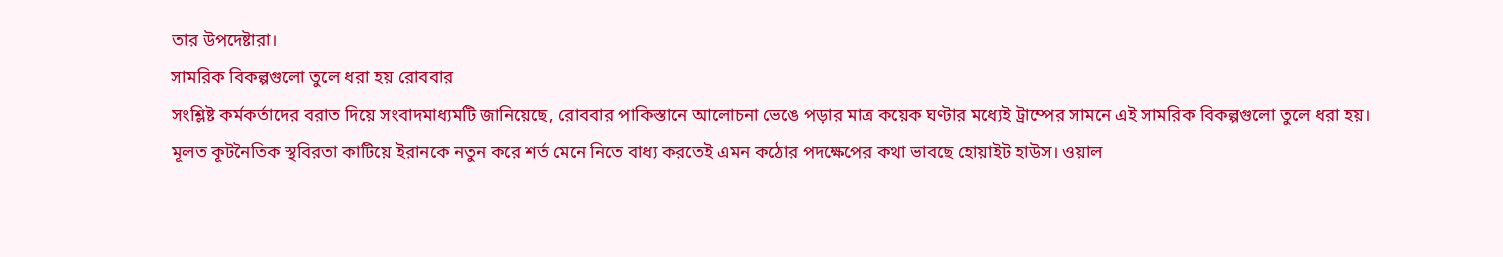তার উপদেষ্টারা।
সামরিক বিকল্পগুলো তুলে ধরা হয় রোববার
সংশ্লিষ্ট কর্মকর্তাদের বরাত দিয়ে সংবাদমাধ্যমটি জানিয়েছে, রোববার পাকিস্তানে আলোচনা ভেঙে পড়ার মাত্র কয়েক ঘণ্টার মধ্যেই ট্রাম্পের সামনে এই সামরিক বিকল্পগুলো তুলে ধরা হয়। মূলত কূটনৈতিক স্থবিরতা কাটিয়ে ইরানকে নতুন করে শর্ত মেনে নিতে বাধ্য করতেই এমন কঠোর পদক্ষেপের কথা ভাবছে হোয়াইট হাউস। ওয়াল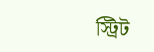স্ট্রিট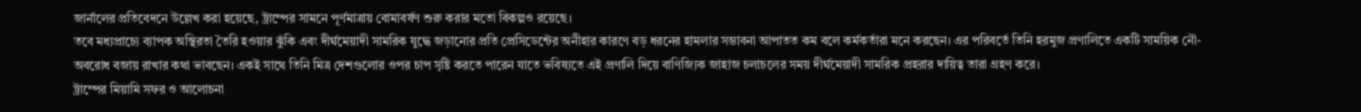জার্নালের প্রতিবেদনে উল্লেখ করা হয়েছে, ট্রাম্পের সামনে পূর্ণমাত্রায় বোমাবর্ষণ শুরু করার মতো বিকল্পও রয়েছে।
তবে মধ্যপ্রাচ্যে ব্যাপক অস্থিরতা তৈরি হওয়ার ঝুঁকি এবং দীর্ঘমেয়াদী সামরিক যুদ্ধে জড়ানোর প্রতি প্রেসিডেন্টের অনীহার কারণে বড় ধরনের হামলার সম্ভাবনা আপাতত কম বলে কর্মকর্তারা মনে করছেন। এর পরিবর্তে তিনি হরমুজ প্রণালিতে একটি সাময়িক নৌ-অবরোধ বজায় রাখার কথা ভাবছেন। একই সাথে তিনি মিত্র দেশগুলোর ওপর চাপ সৃষ্টি করতে পারেন যাতে ভবিষ্যতে এই প্রণালি দিয়ে বাণিজ্যিক জাহাজ চলাচলের সময় দীর্ঘমেয়াদী সামরিক প্রহরার দায়িত্ব তারা গ্রহণ করে।
ট্রাম্পের মিয়ামি সফর ও আলোচনা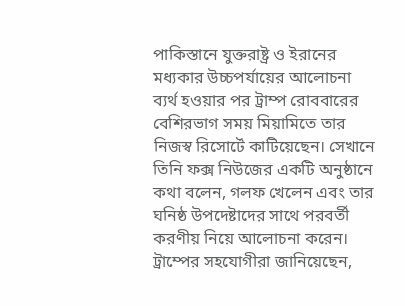পাকিস্তানে যুক্তরাষ্ট্র ও ইরানের মধ্যকার উচ্চপর্যায়ের আলোচনা ব্যর্থ হওয়ার পর ট্রাম্প রোববারের বেশিরভাগ সময় মিয়ামিতে তার নিজস্ব রিসোর্টে কাটিয়েছেন। সেখানে তিনি ফক্স নিউজের একটি অনুষ্ঠানে কথা বলেন, গলফ খেলেন এবং তার ঘনিষ্ঠ উপদেষ্টাদের সাথে পরবর্তী করণীয় নিয়ে আলোচনা করেন। ট্রাম্পের সহযোগীরা জানিয়েছেন,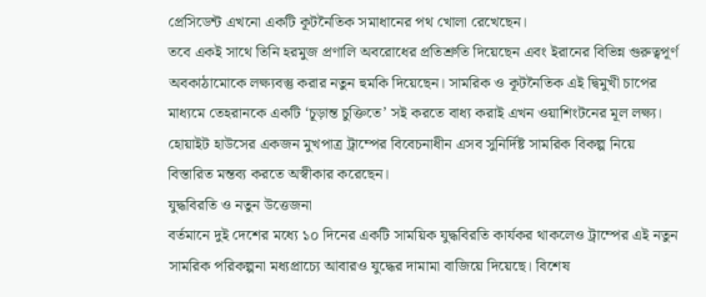প্রেসিডেন্ট এখনো একটি কূটনৈতিক সমাধানের পথ খোলা রেখেছেন।
তবে একই সাথে তিনি হরমুজ প্রণালি অবরোধের প্রতিশ্রুতি দিয়েছেন এবং ইরানের বিভিন্ন গুরুত্বপূর্ণ অবকাঠামোকে লক্ষ্যবস্তু করার নতুন হুমকি দিয়েছেন। সামরিক ও কূটনৈতিক এই দ্বিমুখী চাপের মাধ্যমে তেহরানকে একটি ‘চূড়ান্ত চুক্তিতে’ সই করতে বাধ্য করাই এখন ওয়াশিংটনের মূল লক্ষ্য। হোয়াইট হাউসের একজন মুখপাত্র ট্রাম্পের বিবেচনাধীন এসব সুনির্দিষ্ট সামরিক বিকল্প নিয়ে বিস্তারিত মন্তব্য করতে অস্বীকার করেছেন।
যুদ্ধবিরতি ও নতুন উত্তেজনা
বর্তমানে দুই দেশের মধ্যে ১০ দিনের একটি সাময়িক যুদ্ধবিরতি কার্যকর থাকলেও ট্রাম্পের এই নতুন সামরিক পরিকল্পনা মধ্যপ্রাচ্যে আবারও যুদ্ধের দামামা বাজিয়ে দিয়েছে। বিশেষ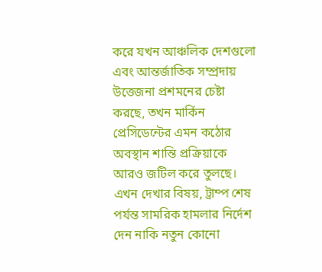করে যখন আঞ্চলিক দেশগুলো এবং আন্তর্জাতিক সম্প্রদায় উত্তেজনা প্রশমনের চেষ্টা করছে, তখন মার্কিন প্রেসিডেন্টের এমন কঠোর অবস্থান শান্তি প্রক্রিয়াকে আরও জটিল করে তুলছে। এখন দেখার বিষয়, ট্রাম্প শেষ পর্যন্ত সামরিক হামলার নির্দেশ দেন নাকি নতুন কোনো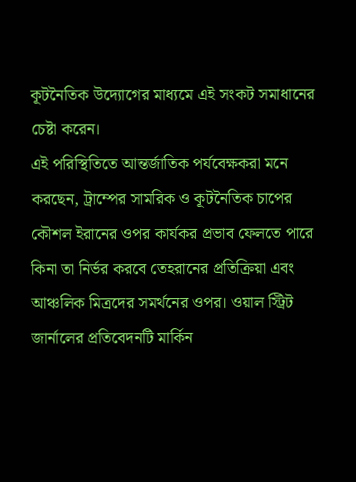কূটনৈতিক উদ্যোগের মাধ্যমে এই সংকট সমাধানের চেষ্টা করেন।
এই পরিস্থিতিতে আন্তর্জাতিক পর্যবেক্ষকরা মনে করছেন, ট্রাম্পের সামরিক ও কূটনৈতিক চাপের কৌশল ইরানের ওপর কার্যকর প্রভাব ফেলতে পারে কিনা তা নির্ভর করবে তেহরানের প্রতিক্রিয়া এবং আঞ্চলিক মিত্রদের সমর্থনের ওপর। ওয়াল স্ট্রিট জার্নালের প্রতিবেদনটি মার্কিন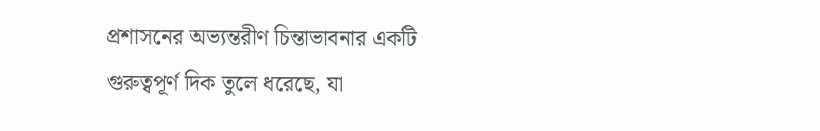প্রশাসনের অভ্যন্তরীণ চিন্তাভাবনার একটি গুরুত্বপূর্ণ দিক তুলে ধরেছে, যা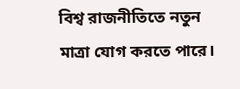বিশ্ব রাজনীতিতে নতুন মাত্রা যোগ করতে পারে।